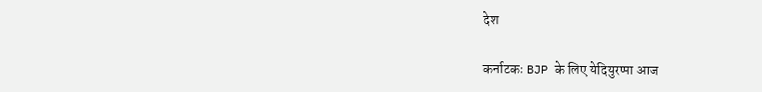देश

कर्नाटकः BJP के लिए येदियुरप्पा आज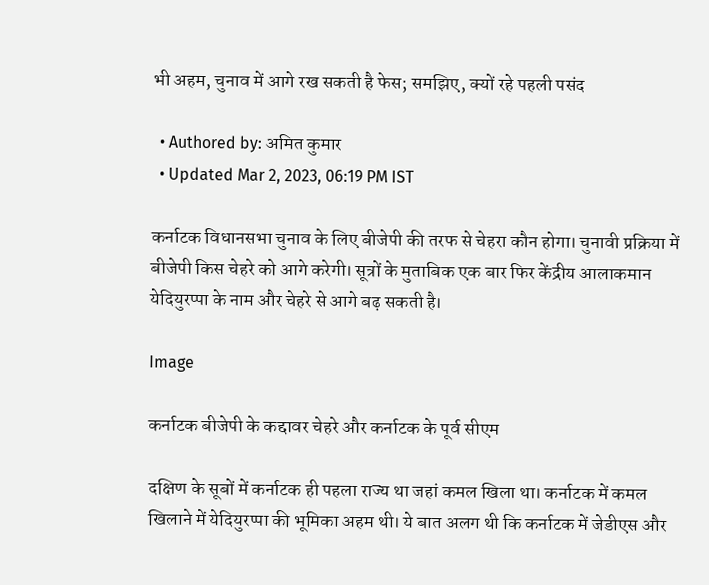भी अहम, चुनाव में आगे रख सकती है फेस; समझिए, क्यों रहे पहली पसंद

  • Authored by: अमित कुमार
  • Updated Mar 2, 2023, 06:19 PM IST

कर्नाटक विधानसभा चुनाव के लिए बीजेपी की तरफ से चेहरा कौन होगा। चुनावी प्रक्रिया में बीजेपी किस चेहरे को आगे करेगी। सूत्रों के मुताबिक एक बार फिर केंद्रीय आलाकमान येदियुरप्पा के नाम और चेहरे से आगे बढ़ सकती है।

Image

कर्नाटक बीजेपी के कद्दावर चेहरे और कर्नाटक के पूर्व सीएम

दक्षिण के सूबों में कर्नाटक ही पहला राज्य था जहां कमल खिला था। कर्नाटक में कमल खिलाने में येदियुरप्पा की भूमिका अहम थी। ये बात अलग थी कि कर्नाटक में जेडीएस और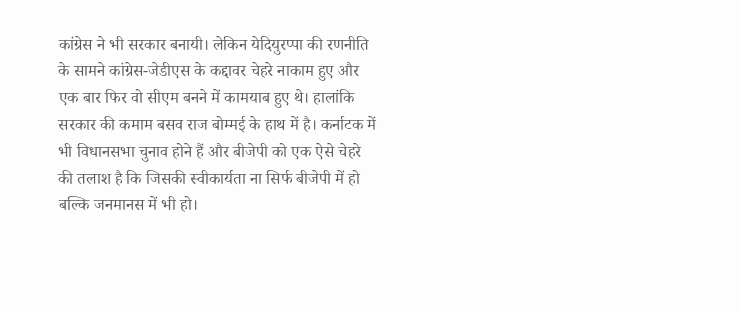कांग्रेस ने भी सरकार बनायी। लेकिन येदियुरप्पा की रणनीति के सामने कांग्रेस-जेडीएस के कद्दावर चेहरे नाकाम हुए और एक बार फिर वो सीएम बनने में कामयाब हुए थे। हालांकि सरकार की कमाम बसव राज बोम्मई के हाथ में है। कर्नाटक में भी विधानसभा चुनाव होने हैं और बीजेपी को एक ऐसे चेहरे की तलाश है कि जिसकी स्वीकार्यता ना सिर्फ बीजेपी में हो बल्कि जनमानस में भी हो।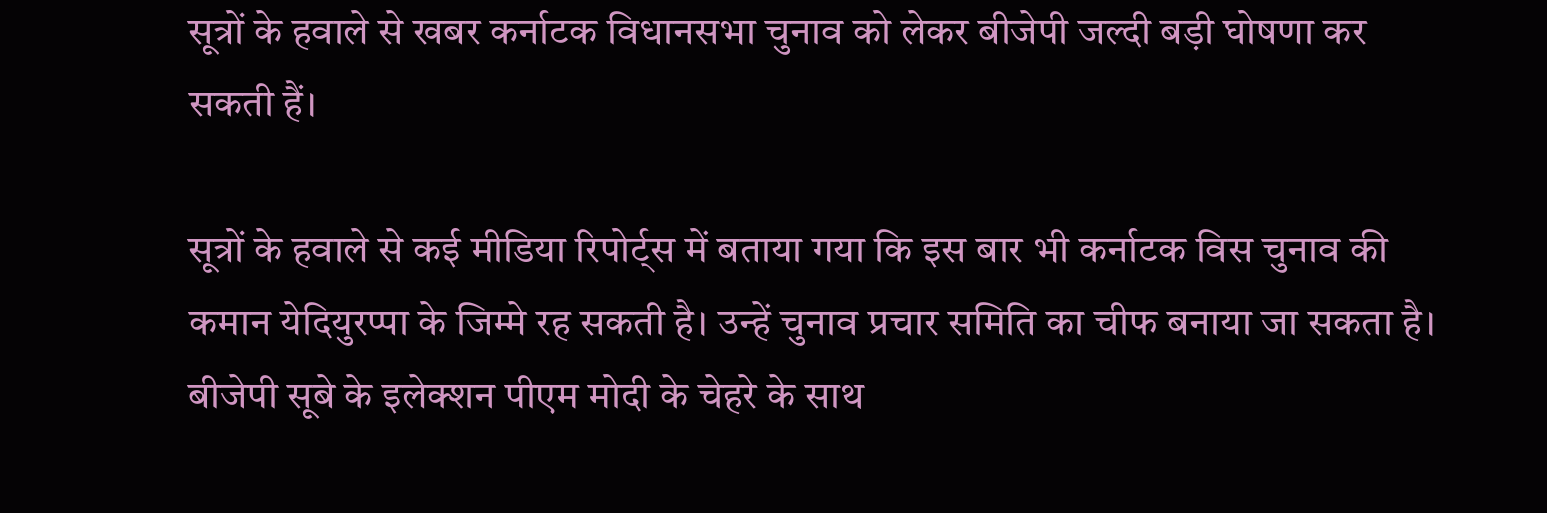सूत्रों के हवाले से खबर कर्नाटक विधानसभा चुनाव को लेकर बीजेपी जल्दी बड़ी घोषणा कर सकती हैं।

सूत्रों के हवाले से कई मीडिया रिपोर्ट्स में बताया गया कि इस बार भी कर्नाटक विस चुनाव की कमान येदियुरप्पा के जिम्मे रह सकती है। उन्हें चुनाव प्रचार समिति का चीफ बनाया जा सकता है। बीजेपी सूबे के इलेक्शन पीएम मोदी के चेहरे के साथ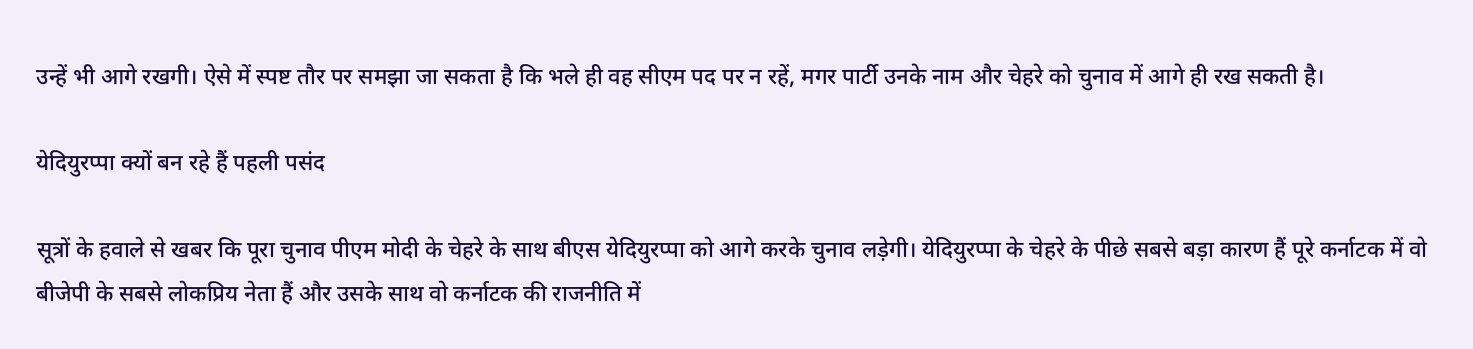उन्हें भी आगे रखगी। ऐसे में स्पष्ट तौर पर समझा जा सकता है कि भले ही वह सीएम पद पर न रहें, मगर पार्टी उनके नाम और चेहरे को चुनाव में आगे ही रख सकती है।

येदियुरप्पा क्यों बन रहे हैं पहली पसंद

सूत्रों के हवाले से खबर कि पूरा चुनाव पीएम मोदी के चेहरे के साथ बीएस येदियुरप्पा को आगे करके चुनाव लड़ेगी। येदियुरप्पा के चेहरे के पीछे सबसे बड़ा कारण हैं पूरे कर्नाटक में वो बीजेपी के सबसे लोकप्रिय नेता हैं और उसके साथ वो कर्नाटक की राजनीति में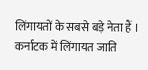लिंगायतों के सबसे बड़े नेता हैं । कर्नाटक में लिंगायत जाति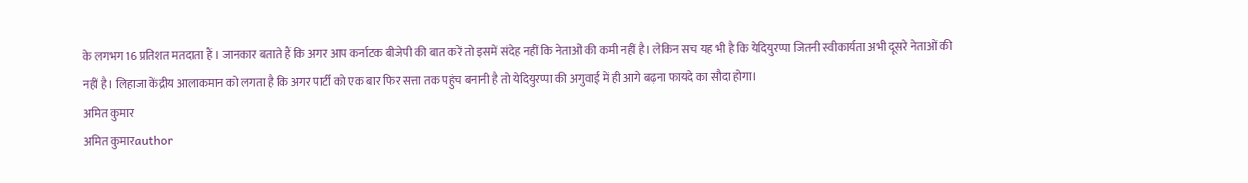के लगभग 16 प्रतिशत मतदाता हैं । जानकार बताते हैं कि अगर आप कर्नाटक बीजेपी की बात करें तो इसमें संदेह नहीं कि नेताओं की कमी नहीं है। लेकिन सच यह भी है कि येदियुरप्पा जितनी स्वीकार्यता अभी दूसरे नेताओं की नहीं है। लिहाजा केंद्रीय आलाकमान को लगता है कि अगर पार्टी को एक बार फिर सत्ता तक पहुंच बनानी है तो येदियुरप्पा की अगुवाई में ही आगे बढ़ना फायदे का सौदा होगा।
अमित कुमार
अमित कुमारauthor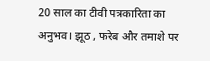20 साल का टीवी पत्रकारिता का अनुभव। झूठ , फरेब और तमाशे पर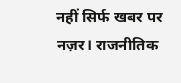नहीं सिर्फ खबर पर नज़र। राजनीतिक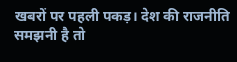खबरों पर पहली पकड़। देश की राजनीति समझनी है तो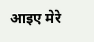आइए मेरे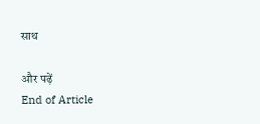साथ

और पढ़ें
End of Article